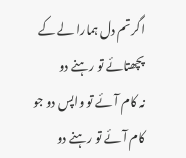اگر تم دل ہمارا لے کے پچھتائے تو رہنے دو
نہ کام آئے تو واپس دو جو کام آئے تو رہنے دو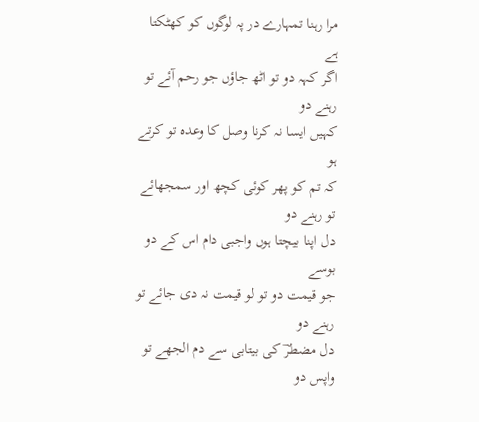مرا رہنا تمہارے در پہ لوگوں کو کھٹکتا ہے
اگر کہہ دو تو اٹھ جاؤں جو رحم آئے تو رہنے دو
کہیں ایسا نہ کرنا وصل کا وعدہ تو کرتے ہو
کہ تم کو پھر کوئی کچھ اور سمجھائے تو رہنے دو
دل اپنا بیچتا ہوں واجبی دام اس کے دو بوسے
جو قیمت دو تو لو قیمت نہ دی جائے تو رہنے دو
دل مضطرؔ کی بیتابی سے دم الجھے تو واپس دو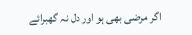اگر مرضی بھی ہو اور دل نہ گھبرائے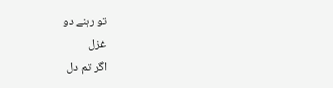تو رہنے دو
غزل
اگر تم دل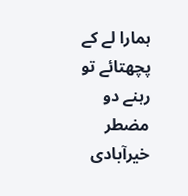ہمارا لے کے پچھتائے تو رہنے دو
مضطر خیرآبادی